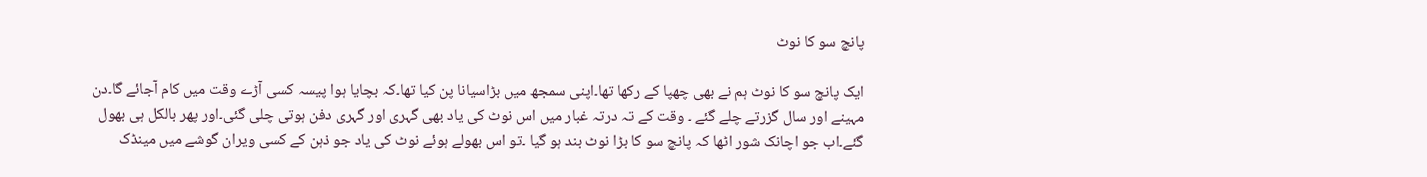پانچ سو کا نوٹ

ایک پانچ سو کا نوٹ ہم نے بھی چھپا کے رکھا تھا۔اپنی سمجھ میں بڑاسیانا پن کیا تھا۔کہ بچایا ہوا پیسہ کسی آڑے وقت میں کام آجائے گا۔دن مہینے اور سال گزرتے چلے گئے ۔ وقت کے تہ درتہ غبار میں اس نوٹ کی یاد بھی گہری اور گہری دفن ہوتی چلی گئی۔اور پھر بالکل ہی بھول گئے۔اب جو اچانک شور اٹھا کہ پانچ سو کا بڑا نوٹ بند ہو گیا ۔تو اس بھولے ہوئے نوٹ کی یاد جو ذہن کے کسی ویران گوشے میں مینڈک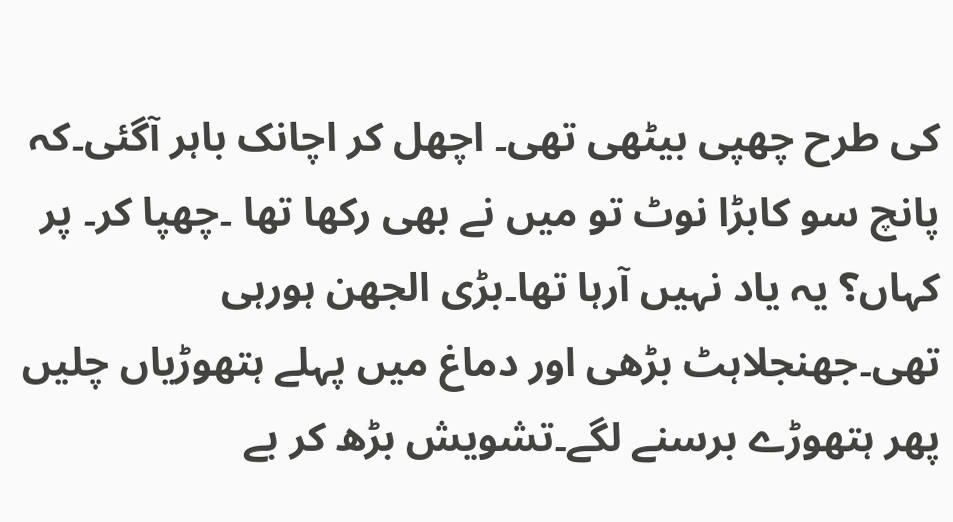کی طرح چھپی بیٹھی تھی۔ اچھل کر اچانک باہر آگئی۔کہ پانچ سو کابڑا نوٹ تو میں نے بھی رکھا تھا ۔چھپا کر۔ پر کہاں؟ یہ یاد نہیں آرہا تھا۔بڑی الجھن ہورہی تھی۔جھنجلاہٹ بڑھی اور دماغ میں پہلے ہتھوڑیاں چلیں پھر ہتھوڑے برسنے لگے۔تشویش بڑھ کر بے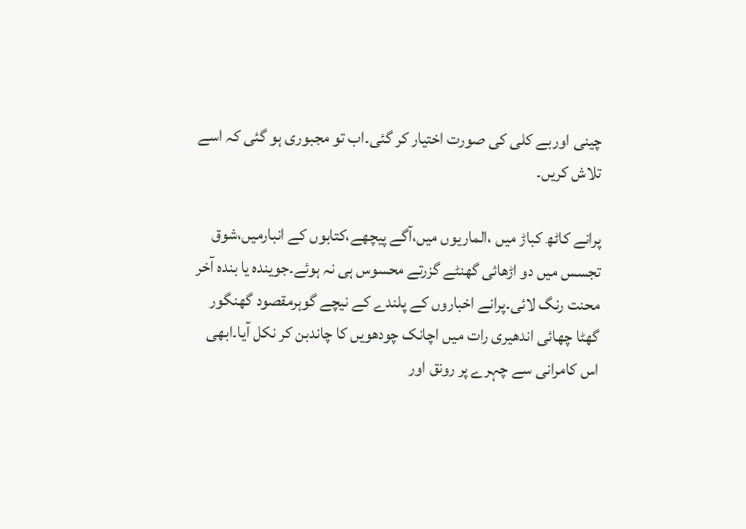چینی اوربے کلی کی صورت اختیار کر گئی۔اب تو مجبوری ہو گئی کہ اسے تلاش کریں۔

پرانے کاٹھ کباڑ میں ،الماریوں میں،آگے پیچھے،کتابوں کے انبارمیں،شوق تجسس میں دو اڑھائی گھنٹے گزرتے محسوس ہی نہ ہوئے۔جویندہ یا بندہ آخر محنت رنگ لائی۔پرانے اخباروں کے پلندے کے نیچے گوہرمقصود گھنگور گھٹا چھائی اندھیری رات میں اچانک چودھویں کا چاندبن کر نکل آیا۔ابھی اس کامرانی سے چہرے پر رونق اور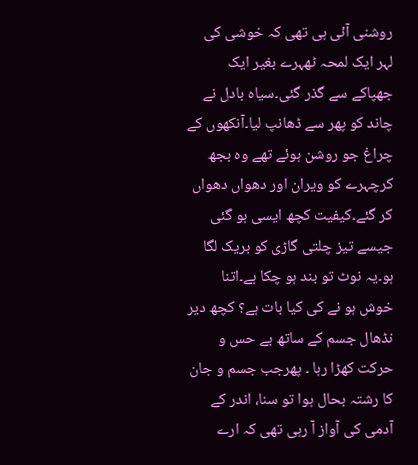روشنی آئی ہی تھی کہ خوشی کی لہر ایک لمحہ ٹھہرے بغیر ایک جھپاکے سے گذر گئی۔سیاہ بادل نے چاند کو پھر سے ڈھانپ لیا۔آنکھوں کے چراغ جو روشن ہوئے تھے وہ بجھ کرچہرے کو ویران اور دھواں دھواں کر گئے۔کیفیت کچھ ایسی ہو گئی جیسے تیز چلتی گاڑی کو بریک لگا ہو۔یہ نوٹ تو بند ہو چکا ہے۔اتنا خوش ہو نے کی کیا بات ہے؟ کچھ دیر نڈھال جسم کے ساتھ بے حس و حرکت کھڑا رہا ۔ پھرجب جسم و جان کا رشتہ بحال ہوا تو سنا، اندر کے آدمی کی آواز آ رہی تھی کہ ارے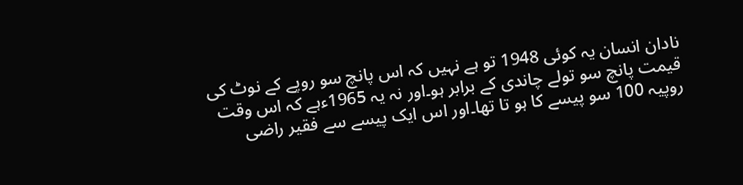نادان انسان یہ کوئی 1948 تو ہے نہیں کہ اس پانچ سو روپے کے نوٹ کی قیمت پانچ سو تولے چاندی کے برابر ہو۔اور نہ یہ 1965ءہے کہ اس وقت روپیہ 100 سو پیسے کا ہو تا تھا۔اور اس ایک پیسے سے فقیر راضی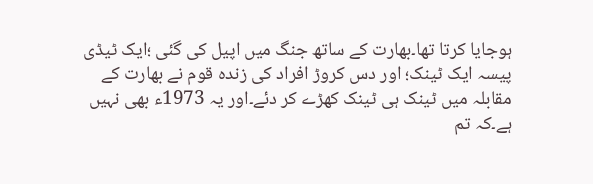ہوجایا کرتا تھا۔بھارت کے ساتھ جنگ میں اپیل کی گئی ؛ایک ٹیڈی پیسہ ایک ٹینک؛ اور دس کروڑ افراد کی زندہ قوم نے بھارت کے مقابلہ میں ٹینک ہی ٹینک کھڑے کر دئے۔اور یہ 1973ء بھی نہیں ہے۔کہ تم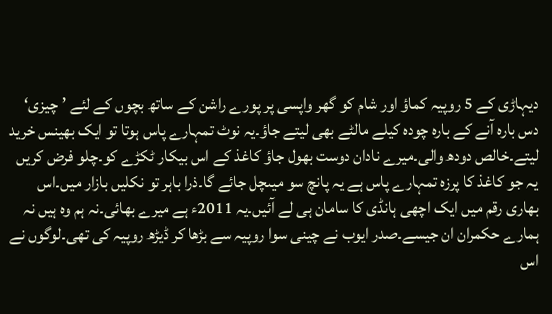دیہاڑی کے 5 روپیہ کماؤ اور شام کو گھر واپسی پر پورے راشن کے ساتھ بچوں کے لئے ’چیزی‘ دس بارہ آنے کے بارہ چودہ کیلے مالٹے بھی لیتے جاؤ۔یہ نوٹ تمہارے پاس ہوتا تو ایک بھینس خرید لیتے۔خالص دودھ والی۔میرے نادان دوست بھول جاؤ کاغذ کے اس بیکار ٹکڑے کو۔چلو فرض کریں یہ جو کاغذ کا پرزہ تمہارے پاس ہے یہ پانچ سو میںچل جائے گا۔ذرا باہر تو نکلیں بازار میں۔اس بھاری رقم میں ایک اچھی ہانڈی کا سامان ہی لے آئیں۔یہ 2011ء ہے میرے بھائی۔نہ ہم وہ ہیں نہ ہمارے حکمران ان جیسے۔صدر ایوب نے چینی سوا روپیہ سے بڑھا کر ڈیڑھ روپیہ کی تھی۔لوگوں نے اس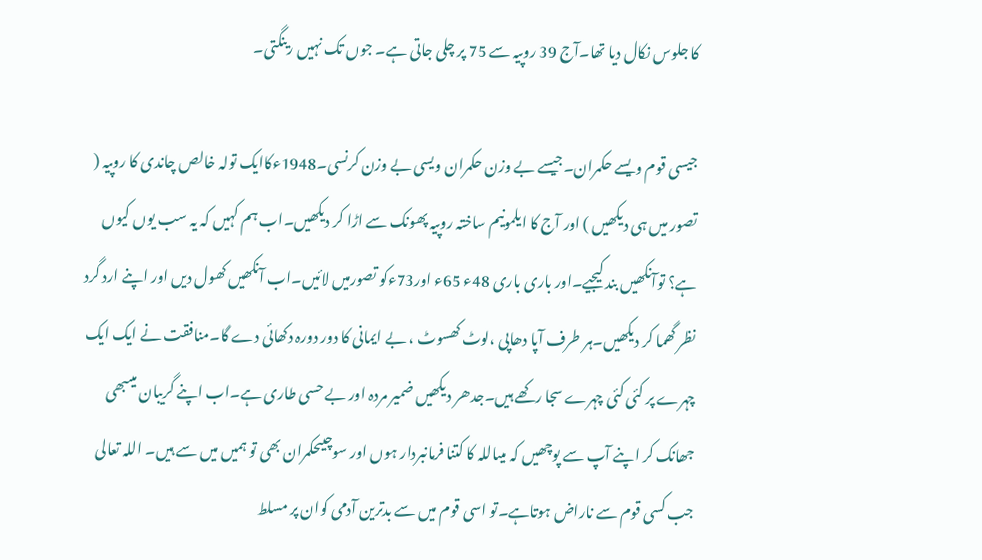کا جلوس نکال دیا تھا۔آج 39 روپیہ سے 75 پر چلی جاتی ہے۔ جوں تک نہیں رینگتی۔

جیسی قوم ویسے حکمران۔جیسے بے وزن حکمران ویسی بے وزن کرنسی۔1948ءکاایک تولہ خالص چاندی کا روپیہ ( تصور میں ہی دیکھیں ) اور آج کا ایلمونیم ساختہ روپیہ پھونک سے اڑا کر دیکھیں۔اب ہم کہیں کہ یہ سب یوں کیوں ہے؟ توآنکھیں بند کیجیے۔اور باری باری 48ء 65ء اور73ءکو تصورمیں لائیں۔اب آنکھیں کھول دیں اور اپنے ارد گرد نظر گھما کر دیکھیں۔ہر طرف آپا دھاپی ،لوٹ کھسوٹ ، بے ایمانی کا دور دورہ دکھائی دے گا۔منافقت نے ایک ایک چہرے پر کئی کئی چہرے سجا رکھے ہیں۔جدھر دیکھیں ضمیر مردہ اور بے حسی طاری ہے۔اب اپنے گریبان میںبھی جھانک کر اپنے آپ سے پوچھیں کہ میںاللہ کا کتنا فرمانبردار ہوں اور سوچیںحکمران بھی تو ہمیں میں سے ہیں۔ اللہ تعالی جب کسی قوم سے ناراض ہوتاہے۔تو اسی قوم میں سے بدترین آدمی کوان پر مسلط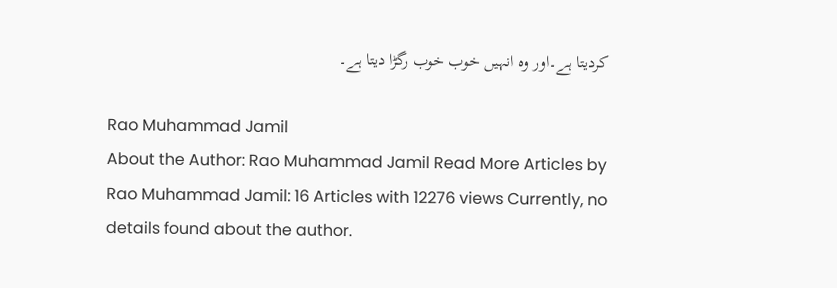کردیتا ہے۔اور وہ انہیں خوب خوب رگڑا دیتا ہے۔

Rao Muhammad Jamil
About the Author: Rao Muhammad Jamil Read More Articles by Rao Muhammad Jamil: 16 Articles with 12276 views Currently, no details found about the author.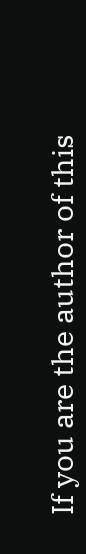If you are the author of this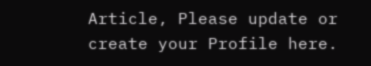Article, Please update or create your Profile here.